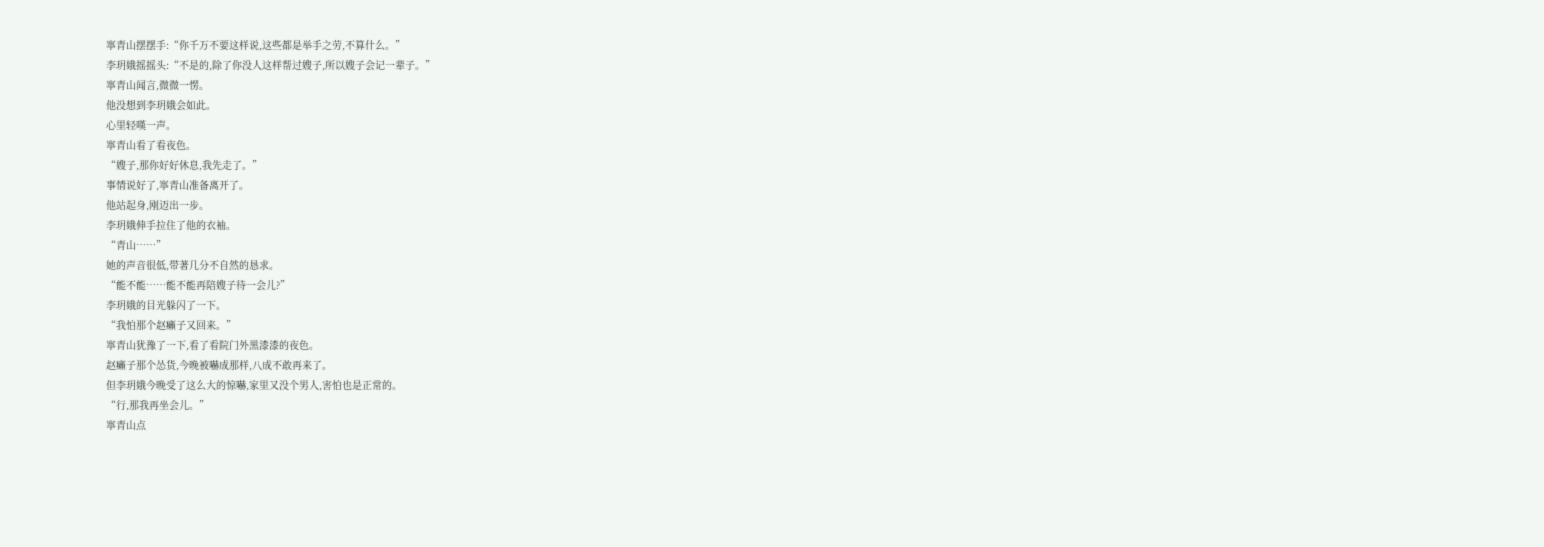寧青山摆摆手:“你千万不要这样说,这些都是举手之劳,不算什么。”
李玥娥摇摇头:“不是的,除了你没人这样帮过嫂子,所以嫂子会记一辈子。”
寧青山闻言,微微一愣。
他没想到李玥娥会如此。
心里轻嘆一声。
寧青山看了看夜色。
“嫂子,那你好好休息,我先走了。”
事情说好了,寧青山准备离开了。
他站起身,刚迈出一步。
李玥娥伸手拉住了他的衣袖。
“青山……”
她的声音很低,带著几分不自然的恳求。
“能不能……能不能再陪嫂子待一会儿?”
李玥娥的目光躲闪了一下。
“我怕那个赵癩子又回来。”
寧青山犹豫了一下,看了看院门外黑漆漆的夜色。
赵癩子那个怂货,今晚被嚇成那样,八成不敢再来了。
但李玥娥今晚受了这么大的惊嚇,家里又没个男人,害怕也是正常的。
“行,那我再坐会儿。”
寧青山点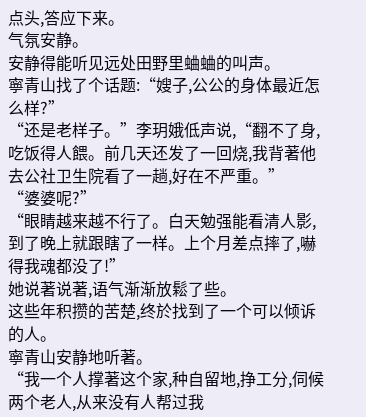点头,答应下来。
气氛安静。
安静得能听见远处田野里蛐蛐的叫声。
寧青山找了个话题:“嫂子,公公的身体最近怎么样?”
“还是老样子。”李玥娥低声说,“翻不了身,吃饭得人餵。前几天还发了一回烧,我背著他去公社卫生院看了一趟,好在不严重。”
“婆婆呢?”
“眼睛越来越不行了。白天勉强能看清人影,到了晚上就跟瞎了一样。上个月差点摔了,嚇得我魂都没了!”
她说著说著,语气渐渐放鬆了些。
这些年积攒的苦楚,终於找到了一个可以倾诉的人。
寧青山安静地听著。
“我一个人撑著这个家,种自留地,挣工分,伺候两个老人,从来没有人帮过我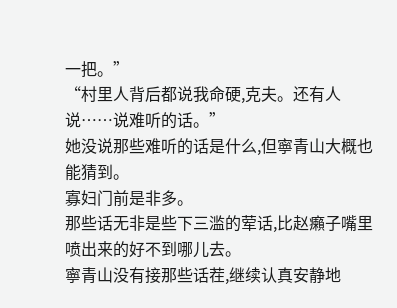一把。”
“村里人背后都说我命硬,克夫。还有人说……说难听的话。”
她没说那些难听的话是什么,但寧青山大概也能猜到。
寡妇门前是非多。
那些话无非是些下三滥的荤话,比赵癩子嘴里喷出来的好不到哪儿去。
寧青山没有接那些话茬,继续认真安静地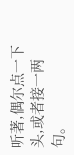听著,偶尔点一下头,或者接一两句。